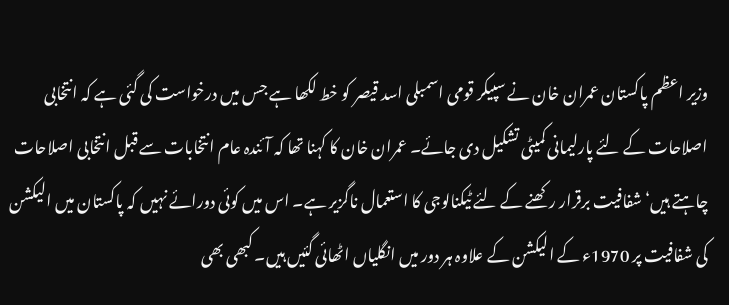وزیر اعظم پاکستان عمران خان نے سپیکر قومی اسمبلی اسد قیصر کو خط لکھا ہے جس میں درخواست کی گئی ہے کہ انتخابی اصلاحات کے لئے پارلیمانی کمیٹی تشکیل دی جائے۔ عمران خان کا کہنا تھا کہ آئندہ عام انتخابات سے قبل انتخابی اصلاحات چاہتے ہیں‘ شفافیت برقرار رکھنے کے لئے ٹیکنالوجی کا استعمال ناگزیر ہے۔ اس میں کوئی دورائے نہیں کہ پاکستان میں الیکشن کی شفافیت پر 1970ء کے الیکشن کے علاوہ ہر دور میں انگلیاں اٹھائی گئیں ہیں۔ کبھی بھی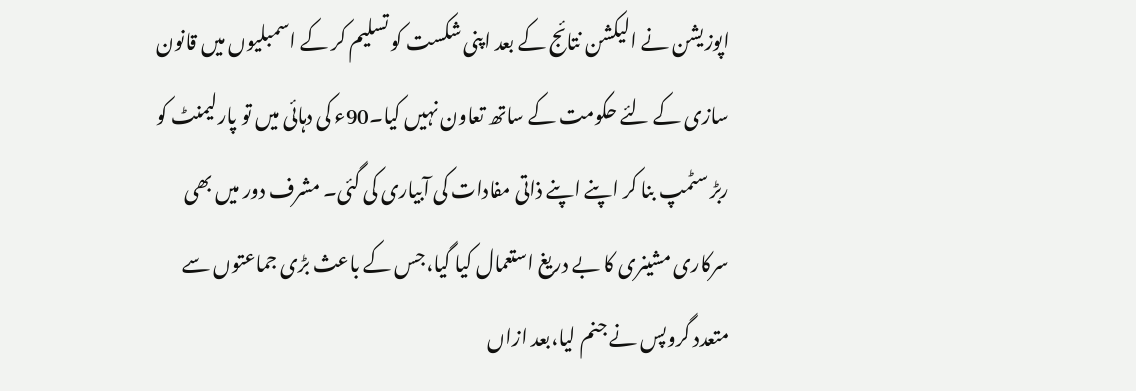اپوزیشن نے الیکشن نتائج کے بعد اپنی شکست کو تسلیم کر کے اسمبلیوں میں قانون سازی کے لئے حکومت کے ساتھ تعاون نہیں کیا۔90ء کی دہائی میں تو پارلیمنٹ کو ربڑ سٹمپ بنا کر اپنے اپنے ذاتی مفادات کی آبیاری کی گئی۔ مشرف دور میں بھی سرکاری مشینری کا بے دریغ استعمال کیا گیا،جس کے باعث بڑی جماعتوں سے متعدد گروپس نے جنم لیا،بعد ازاں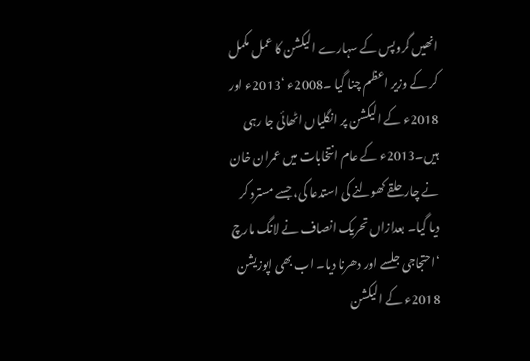انھیں گروپس کے سہارے الیکشن کا عمل مکمل کر کے وزیر اعظم چنا گیا ۔2008ء ‘2013ء اور 2018ء کے الیکشن پر انگلیاں اٹھائی جا رہی ہیں۔2013ء کے عام انتخابات میں عمران خان نے چار حلقے کھولنے کی استدعا کی، جسے مسترد کر دیا گیا۔ بعدازاں تحریک انصاف نے لانگ مارچ ‘احتجاجی جلسے اور دھرنا دیا۔ اب بھی اپوزیشن 2018ء کے الیکشن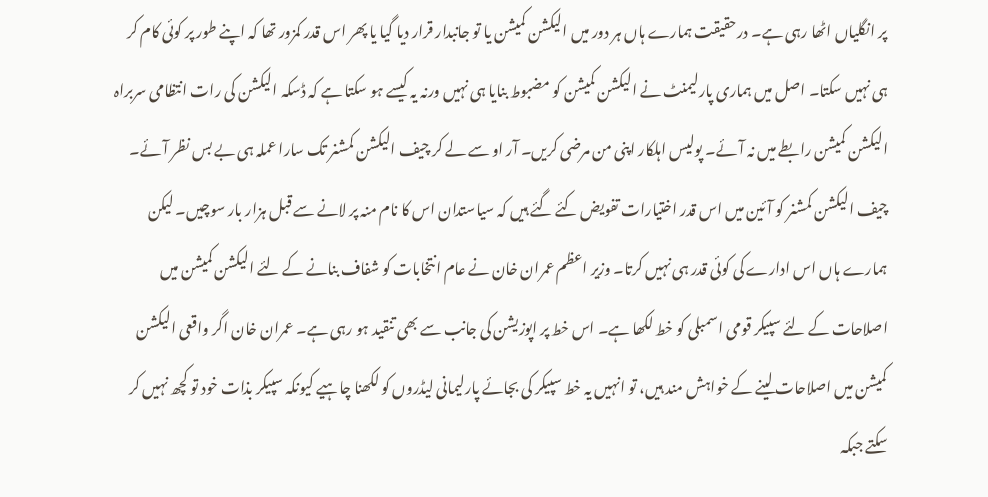پر انگلیاں اٹھا رہی ہے۔ درحقیقت ہمارے ہاں ہر دور میں الیکشن کمیشن یا تو جانبدار قرار دیا گیا یا پھر اس قدر کمزور تھا کہ اپنے طور پر کوئی کام کر ہی نہیں سکتا۔ اصل میں ہماری پارلیمنٹ نے الیکشن کمیشن کو مضبوط بنایا ہی نہیں ورنہ یہ کیسے ہو سکتا ہے کہ ڈسکہ الیکشن کی رات انتظامی سربراہ الیکشن کمیشن رابطے میں نہ آئے۔ پولیس اہلکار اپنی من مرضی کریں۔ آر او سے لے کر چیف الیکشن کمشنر تک سارا عملہ ہی بے بس نظر آئے۔ چیف الیکشن کمشنر کو آئین میں اس قدر اختیارات تفویض کئے گئے ہیں کہ سیاستدان اس کا نام منہ پر لانے سے قبل ہزار بار سوچیں۔ لیکن ہمارے ہاں اس ادارے کی کوئی قدر ہی نہیں کرتا۔ وزیر اعظم عمران خان نے عام انتخابات کو شفاف بنانے کے لئے الیکشن کمیشن میں اصلاحات کے لئے سپیکر قومی اسمبلی کو خط لکھا ہے۔ اس خط پر اپوزیشن کی جانب سے بھی تنقید ہو رہی ہے۔ عمران خان اگر واقعی الیکشن کمیشن میں اصلاحات لینے کے خواہش مند ہیں، تو انہیں یہ خط سپیکر کی بجائے پارلیمانی لیڈروں کو لکھنا چاہیے کیونکہ سپیکر بذات خود تو کچھ نہیں کر سکتے جبکہ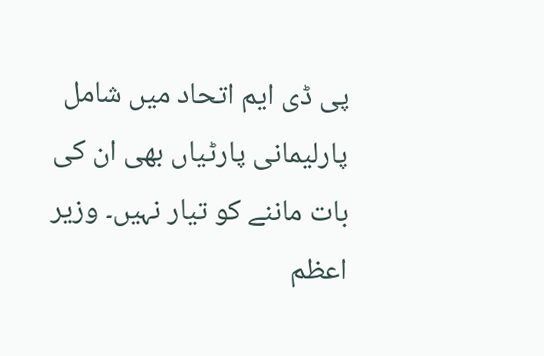پی ڈی ایم اتحاد میں شامل پارلیمانی پارٹیاں بھی ان کی بات ماننے کو تیار نہیں۔ وزیر اعظم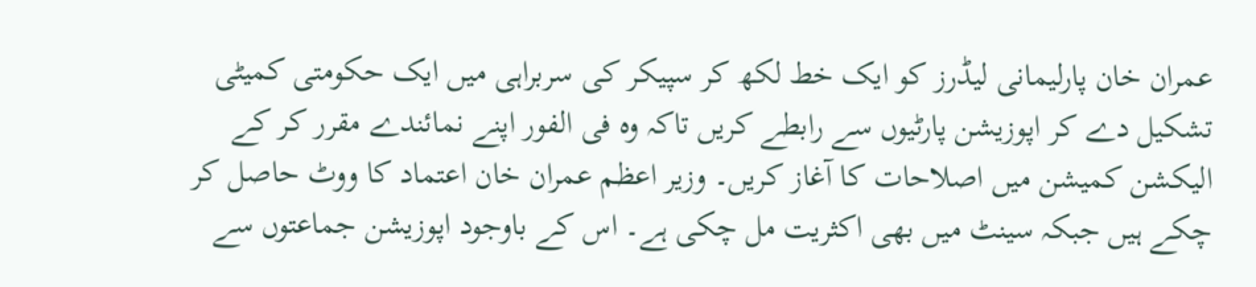عمران خان پارلیمانی لیڈرز کو ایک خط لکھ کر سپیکر کی سربراہی میں ایک حکومتی کمیٹی تشکیل دے کر اپوزیشن پارٹیوں سے رابطے کریں تاکہ وہ فی الفور اپنے نمائندے مقرر کر کے الیکشن کمیشن میں اصلاحات کا آغاز کریں۔ وزیر اعظم عمران خان اعتماد کا ووٹ حاصل کر چکے ہیں جبکہ سینٹ میں بھی اکثریت مل چکی ہے۔ اس کے باوجود اپوزیشن جماعتوں سے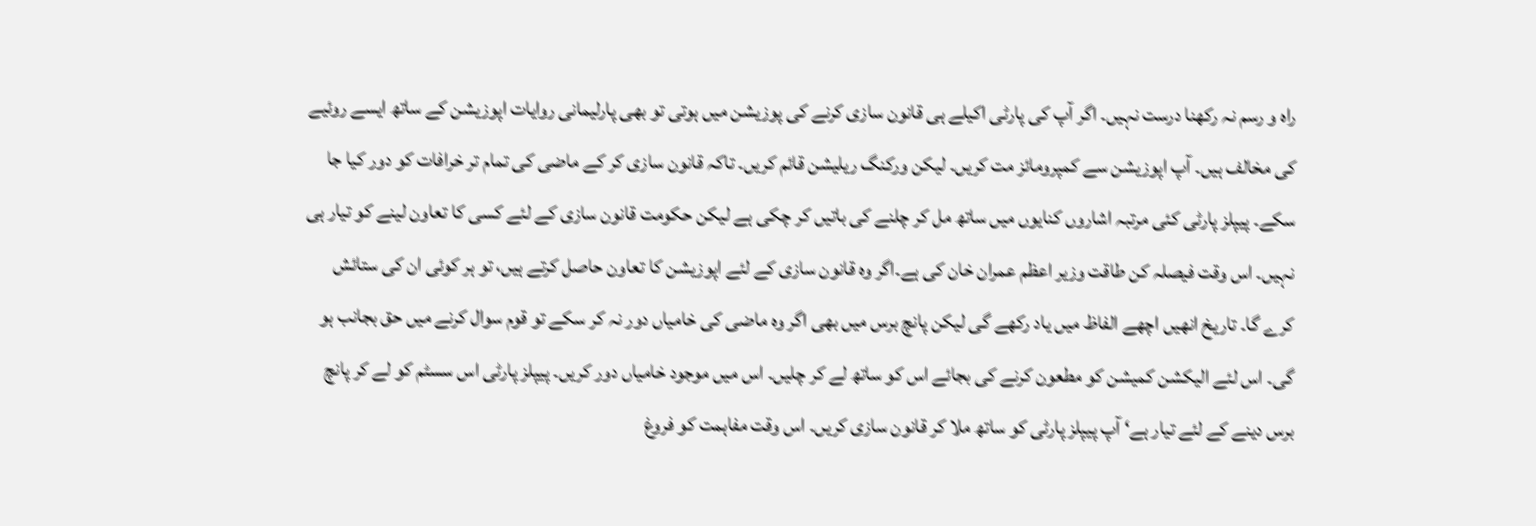راہ و رسم نہ رکھنا درست نہیں۔ اگر آپ کی پارٹی اکیلے ہی قانون سازی کرنے کی پوزیشن میں ہوتی تو بھی پارلیمانی روایات اپوزیشن کے ساتھ ایسے روئیے کی مخالف ہیں۔ آپ اپوزیشن سے کمپرومائز مت کریں۔ لیکن ورکنگ ریلیشن قائم کریں۔ تاکہ قانون سازی کر کے ماضی کی تمام تر خرافات کو دور کیا جا سکے۔ پیپلز پارٹی کئی مرتبہ اشاروں کنایوں میں ساتھ مل کر چلنے کی باتیں کر چکی ہے لیکن حکومت قانون سازی کے لئے کسی کا تعاون لینے کو تیار ہی نہیں۔ اس وقت فیصلہ کن طاقت وزیر اعظم عمران خان کی ہے۔اگر وہ قانون سازی کے لئے اپوزیشن کا تعاون حاصل کرتے ہیں، تو ہر کوئی ان کی ستائش کرے گا۔ تاریخ انھیں اچھے الفاظ میں یاد رکھے گی لیکن پانچ برس میں بھی اگر وہ ماضی کی خامیاں دور نہ کر سکے تو قوم سوال کرنے میں حق بجانب ہو گی۔ اس لئے الیکشن کمیشن کو مطعون کرنے کی بجائے اس کو ساتھ لے کر چلیں۔ اس میں موجود خامیاں دور کریں۔ پیپلز پارٹی اس سسٹم کو لے کر پانچ برس دینے کے لئے تیار ہے‘ آپ پیپلز پارٹی کو ساتھ ملا کر قانون سازی کریں۔ اس وقت مفاہمت کو فروغ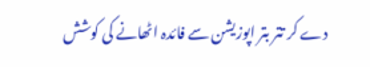دے کر تتر بتر اپوزیشن سے فائدہ اٹھانے کی کوشش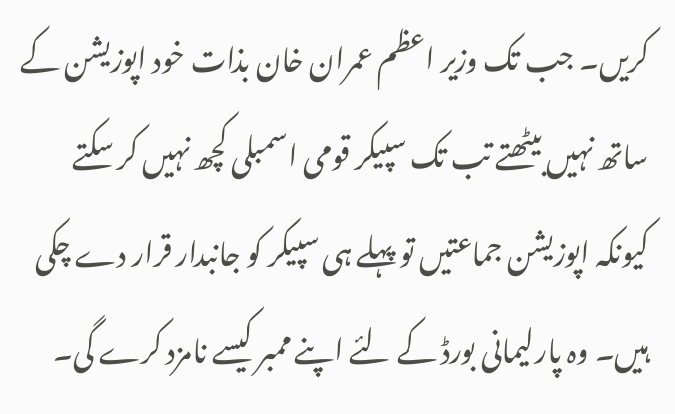کریں۔ جب تک وزیر اعظم عمران خان بذات خود اپوزیشن کے ساتھ نہیں بیٹھتے تب تک سپیکر قومی اسمبلی کچھ نہیں کر سکتے کیونکہ اپوزیشن جماعتیں تو پہلے ہی سپیکر کو جانبدار قرار دے چکی ہیں۔ وہ پارلیمانی بورڈ کے لئے اپنے ممبر کیسے نامزد کرے گی۔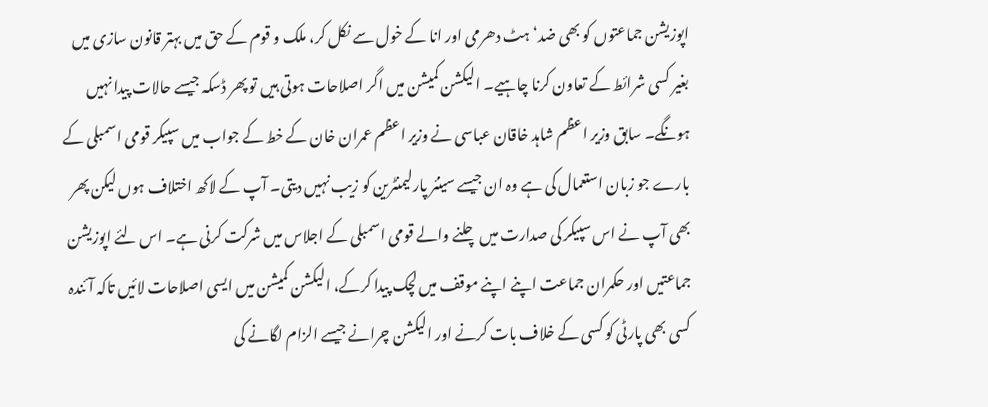اپوزیشن جماعتوں کو بھی ضد‘ ہٹ دھرمی اور انا کے خول سے نکل کر، ملک و قوم کے حق میں بہتر قانون سازی میں بغیر کسی شرائط کے تعاون کرنا چاہیے۔ الیکشن کمیشن میں اگر اصلاحات ہوتی ہیں تو پھر ڈسکہ جیسے حالات پیدا نہیں ہونگے۔ سابق وزیر اعظم شاہد خاقان عباسی نے وزیر اعظم عمران خان کے خط کے جواب میں سپیکر قومی اسمبلی کے بارے جو زبان استعمال کی ہے وہ ان جیسے سینئر پارلیمنٹرین کو زیب نہیں دیتی۔ آپ کے لاکھ اختلاف ہوں لیکن پھر بھی آپ نے اس سپیکر کی صدارت میں چلنے والے قومی اسمبلی کے اجلاس میں شرکت کرنی ہے۔ اس لئے اپوزیشن جماعتیں اور حکمران جماعت اپنے اپنے موقف میں لچک پیدا کرکے، الیکشن کمیشن میں ایسی اصلاحات لائیں تاکہ آئندہ کسی بھی پارٹی کو کسی کے خلاف بات کرنے اور الیکشن چرانے جیسے الزام لگانے کی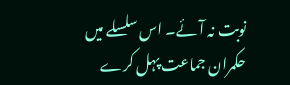نوبت نہ آئے۔ اس سلسلے میں حکمران جماعت پہل کرے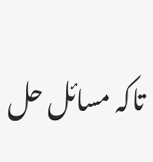تاکہ مسائل حل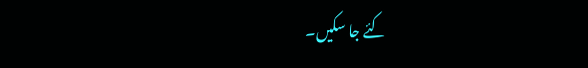کئے جا سکیں۔